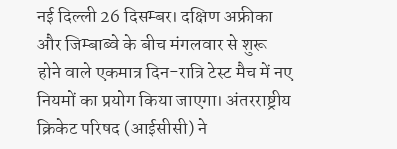नई दिल्ली 26 दिसम्बर। दक्षिण अफ्रीका और जिम्बाब्वे के बीच मंगलवार से शुरू होने वाले एकमात्र दिन-रात्रि टेस्ट मैच में नए नियमों का प्रयोग किया जाएगा। अंतरराष्ट्रीय क्रिकेट परिषद (आईसीसी) ने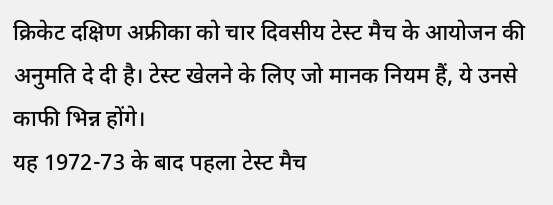क्रिकेट दक्षिण अफ्रीका को चार दिवसीय टेस्ट मैच के आयोजन की अनुमति दे दी है। टेस्ट खेलने के लिए जो मानक नियम हैं, ये उनसे काफी भिन्न होंगे।
यह 1972-73 के बाद पहला टेस्ट मैच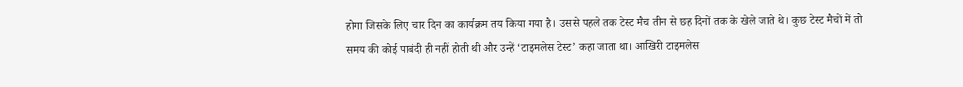होगा जिसके लिए चार दिन का कार्यक्रम तय किया गया है। उससे पहले तक टेस्ट मैच तीन से छह दिनों तक के खेले जाते थे। कुछ टेस्ट मैचों में तो समय की कोई पाबंदी ही नहीं होती थी और उन्हें ‘टाइमलेस टेस्ट’ कहा जाता था। आखिरी टाइमलेस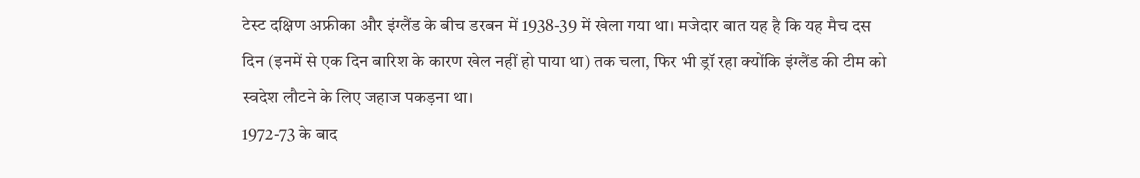टेस्ट दक्षिण अफ्रीका और इंग्लैंड के बीच डरबन में 1938-39 में खेला गया था। मजेदार बात यह है कि यह मैच दस दिन (इनमें से एक दिन बारिश के कारण खेल नहीं हो पाया था) तक चला, फिर भी ड्रॉ रहा क्योंकि इंग्लैंड की टीम को स्वदेश लौटने के लिए जहाज पकड़ना था।
1972-73 के बाद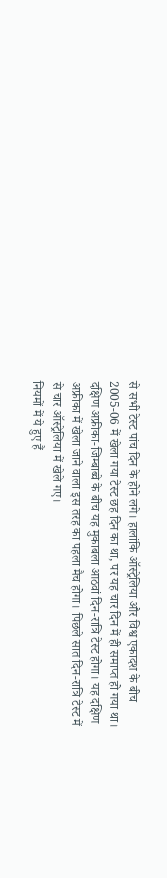से सभी टेस्ट पांच दिन के होने लगे। हालांकि ऑस्ट्रेलिया और विश्व एकादश के बीच 2005-06 में खेला गया टेस्ट छह दिन का था, पर यह चार दिन में ही समाप्त हो गया था। दक्षिण अफ्रीका-जिम्बाब्वे के बीच यह मुकाबला आठवां दिन-रात्रि टेस्ट होगा। यह दक्षिण अफ्रीका में खेला जाने वाला इस तरह का पहला मैच होगा। पिछले सात दिन-रात्रि टेस्ट में से चार ऑस्ट्रेलिया में खेले गए।
नियमों में ये हुए हैं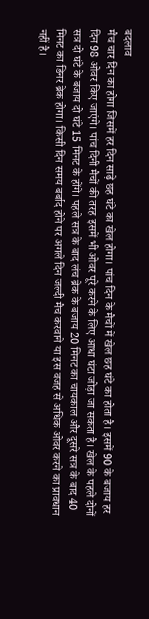बदलाव
मैच चार दिन का होगा जिसमें हर दिन साढ़े छह घंटे का खेल होगा। पांच दिन के मैचों में खेल छह घंटे का होता है। इसमें 90 के बजाय हर दिन 98 ओवर किए जाएंगे। पांच दिनी मैचों की तरह इसमें भी ओवर पूरे करने के लिए आधा घंटा जोड़ा जा सकता है। खेल के पहले दोनों सत्र दो घंटे के बजाय दो घंटे 15 मिनट के होंगे। पहले सत्र के बाद लंच ब्रेक के बजाय 20 मिनट का चायकाल और दूसरे सत्र के बाद 40 मिनट का डिनर ब्रेक होगा। किसी दिन समय बर्बाद होने पर अगले दिन जल्दी मैच करवाने या इस वजह से अधिक ओवर करने का प्रावधान नहीं है।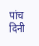पांच दिनी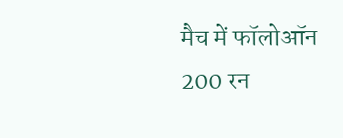मैच में फॉलोऑन 200 रन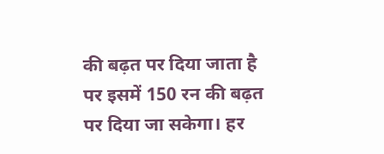की बढ़त पर दिया जाता है पर इसमें 150 रन की बढ़त पर दिया जा सकेगा। हर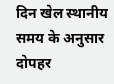दिन खेल स्थानीय समय के अनुसार दोपहर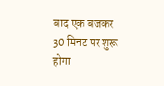बाद एक बजकर 30 मिनट पर शुरू होगा